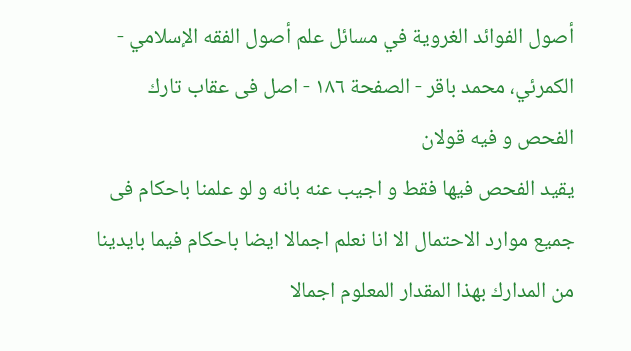أصول الفوائد الغروية في مسائل علم أصول الفقه الإسلامي - الكمرئي، محمد باقر - الصفحة ١٨٦ - اصل فى عقاب تارك الفحص و فيه قولان
يقيد الفحص فيها فقط و اجيب عنه بانه و لو علمنا باحكام فى جميع موارد الاحتمال الا انا نعلم اجمالا ايضا باحكام فيما بايدينا من المدارك بهذا المقدار المعلوم اجمالا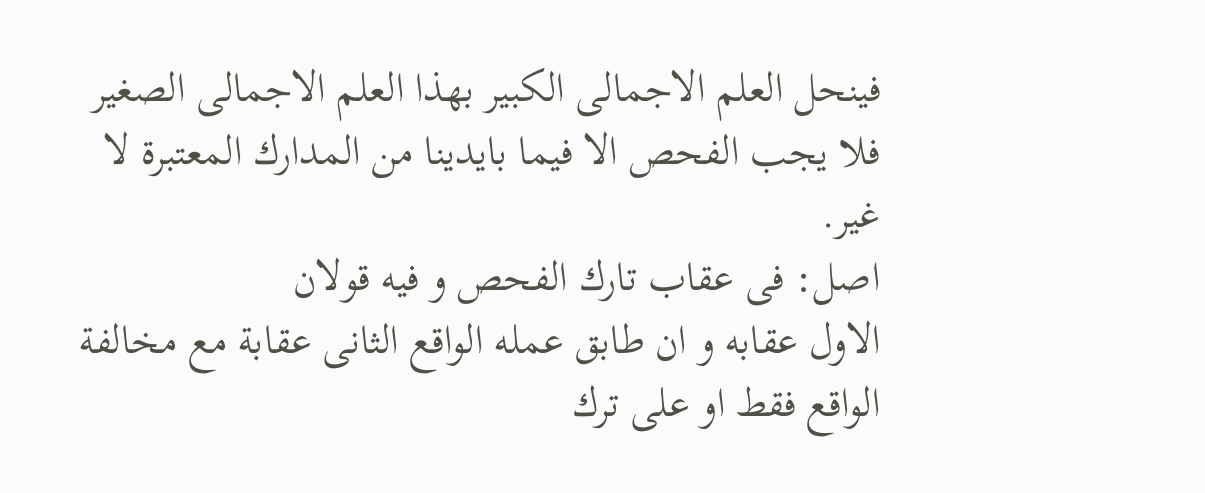فينحل العلم الاجمالى الكبير بهذا العلم الاجمالى الصغير فلا يجب الفحص الا فيما بايدينا من المدارك المعتبرة لا غير.
اصل: فى عقاب تارك الفحص و فيه قولان
الاول عقابه و ان طابق عمله الواقع الثانى عقابة مع مخالفة الواقع فقط او على ترك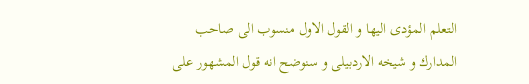التعلم المؤدى اليها و القول الاول منسوب الى صاحب المدارك و شيخه الاردبيلى و سنوضح انه قول المشهور على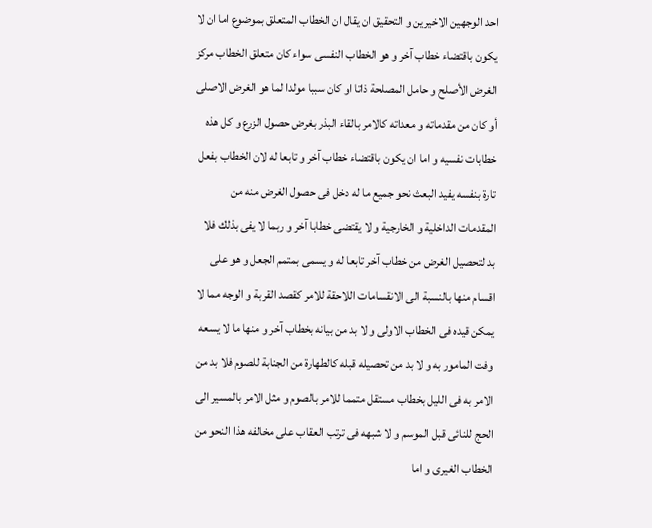احد الوجهين الاخيرين و التحقيق ان يقال ان الخطاب المتعلق بموضوع اما ان لا يكون باقتضاء خطاب آخر و هو الخطاب النفسى سواء كان متعلق الخطاب مركز الغرض الأصلح و حامل المصلحة ذاتا او كان سببا مولدا لما هو الغرض الاصلى أو كان من مقدماته و معداته كالامر بالقاء البذر بغرض حصول الزرع و كل هذه خطابات نفسيه و اما ان يكون باقتضاء خطاب آخر و تابعا له لان الخطاب بفعل تارة بنفسه يفيد البعث نحو جميع ما له دخل فى حصول الغرض منه من المقدمات الداخلية و الخارجية و لا يقتضى خطابا آخر و ربما لا يفى بذلك فلا بد لتحصيل الغرض من خطاب آخر تابعا له و يسمى بمتمم الجعل و هو على اقسام منها بالنسبة الى الانقسامات اللاحقة للامر كقصد القربة و الوجه مما لا يمكن قيده فى الخطاب الاولى و لا بد من بيانه بخطاب آخر و منها ما لا يسعه وفت المامور به و لا بد من تحصيله قبله كالطهارة من الجنابة للصوم فلا بد من الامر به فى الليل بخطاب مستقل متمما للامر بالصوم و مثل الامر بالمسير الى الحج للنائى قبل الموسم و لا شبهه فى ترتب العقاب على مخالفه هذا النحو من الخطاب الغيرى و اما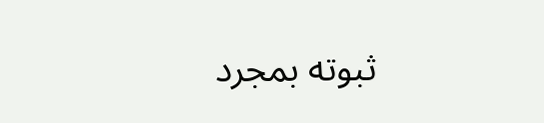ثبوته بمجرد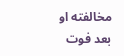مخالفته او بعد فوت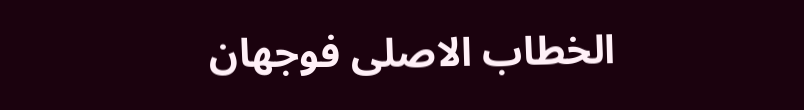الخطاب الاصلى فوجهان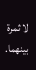لا ثمرة بينهما.